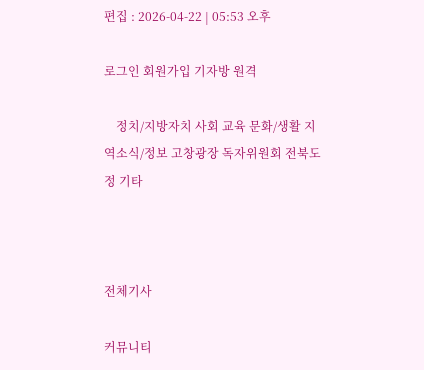편집 : 2026-04-22 | 05:53 오후

로그인 회원가입 기자방 원격

    정치/지방자치 사회 교육 문화/생활 지역소식/정보 고창광장 독자위원회 전북도정 기타



전체기사

커뮤니티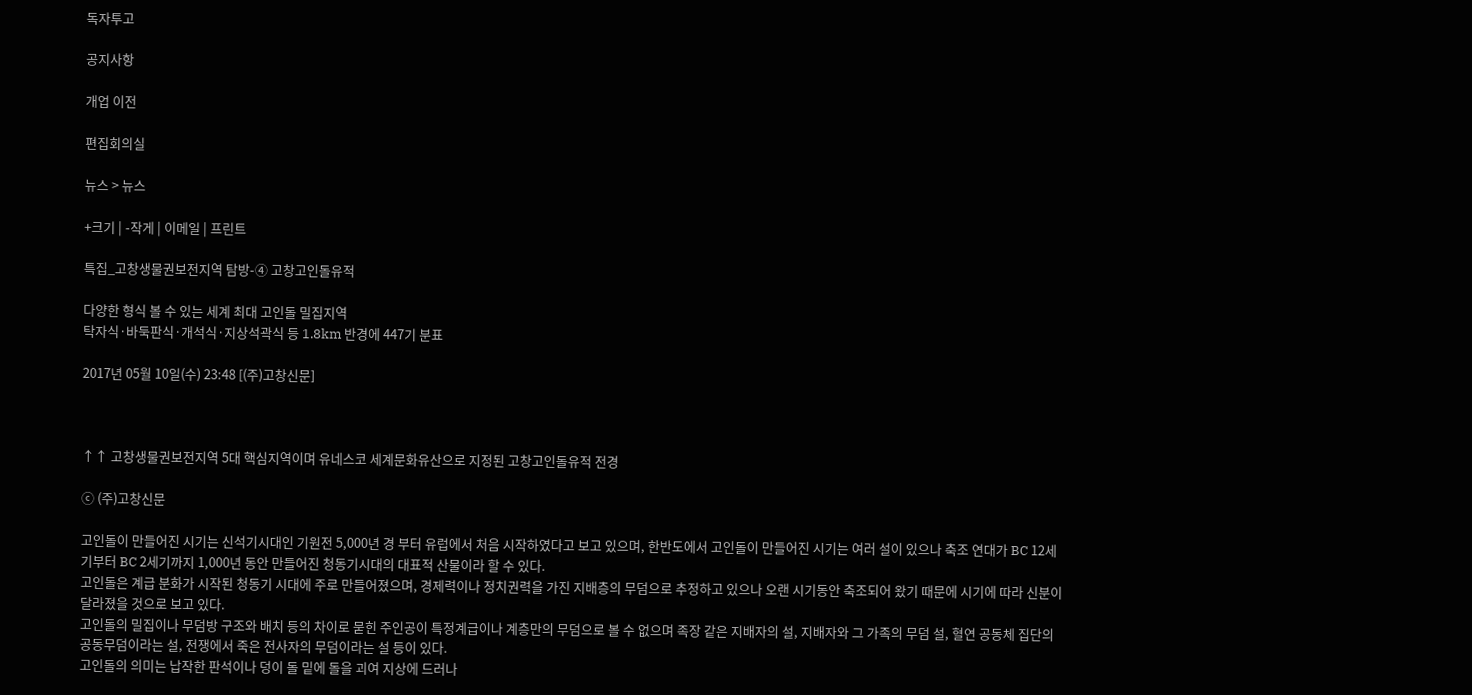독자투고

공지사항

개업 이전

편집회의실

뉴스 > 뉴스

+크기 | -작게 | 이메일 | 프린트

특집_고창생물권보전지역 탐방-④ 고창고인돌유적

다양한 형식 볼 수 있는 세계 최대 고인돌 밀집지역
탁자식·바둑판식·개석식·지상석곽식 등 1.8km 반경에 447기 분표

2017년 05월 10일(수) 23:48 [(주)고창신문]



↑↑ 고창생물권보전지역 5대 핵심지역이며 유네스코 세계문화유산으로 지정된 고창고인돌유적 전경

ⓒ (주)고창신문

고인돌이 만들어진 시기는 신석기시대인 기원전 5,000년 경 부터 유럽에서 처음 시작하였다고 보고 있으며, 한반도에서 고인돌이 만들어진 시기는 여러 설이 있으나 축조 연대가 BC 12세기부터 BC 2세기까지 1,000년 동안 만들어진 청동기시대의 대표적 산물이라 할 수 있다.
고인돌은 계급 분화가 시작된 청동기 시대에 주로 만들어졌으며, 경제력이나 정치권력을 가진 지배층의 무덤으로 추정하고 있으나 오랜 시기동안 축조되어 왔기 때문에 시기에 따라 신분이 달라졌을 것으로 보고 있다.
고인돌의 밀집이나 무덤방 구조와 배치 등의 차이로 묻힌 주인공이 특정계급이나 계층만의 무덤으로 볼 수 없으며 족장 같은 지배자의 설, 지배자와 그 가족의 무덤 설, 혈연 공동체 집단의 공동무덤이라는 설, 전쟁에서 죽은 전사자의 무덤이라는 설 등이 있다.
고인돌의 의미는 납작한 판석이나 덩이 돌 밑에 돌을 괴여 지상에 드러나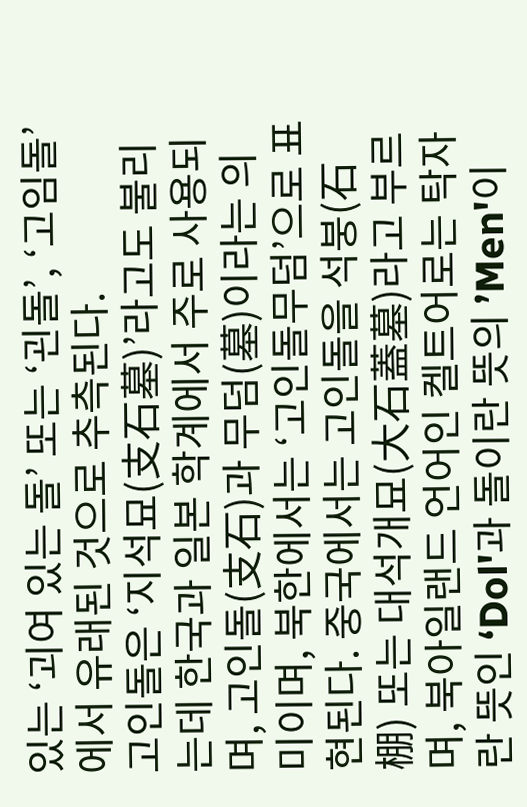있는 ‘괴여 있는 돌’ 또는 ‘괸돌’, ‘고임돌’에서 유래된 것으로 추측된다.
고인돌은 ‘지석묘(支石墓)’라고도 불리는데 한국과 일본 학계에서 주로 사용되며, 고인돌(支石)과 무덤(墓)이라는 의미이며, 북한에서는 ‘고인돌무덤’으로 표현된다. 중국에서는 고인돌을 석붕(石棚) 또는 대석개묘(大石蓋墓)라고 부르며, 북아일랜드 언어인 켈트어로는 탁자란 뜻인 ‘Dol'과 돌이란 뜻의 ’Men'이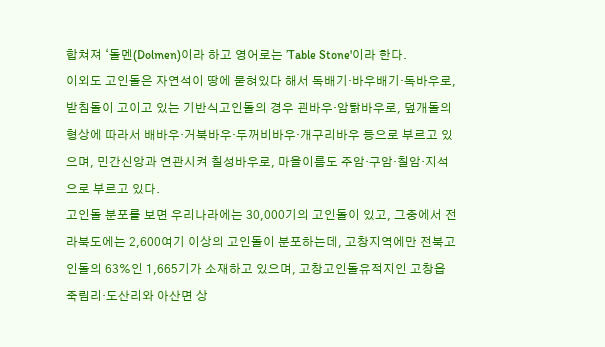합쳐져 ‘돌멘(Dolmen)이라 하고 영어로는 ’Table Stone'이라 한다.
이외도 고인돌은 자연석이 땅에 묻혀있다 해서 독배기·바우배기·독바우로, 받침돌이 고이고 있는 기반식고인돌의 경우 괸바우·암탉바우로, 덮개돌의 형상에 따라서 배바우·거북바우·두꺼비바우·개구리바우 등으로 부르고 있으며, 민간신앙과 연관시켜 칠성바우로, 마을이름도 주암·구암·칠암·지석으로 부르고 있다.
고인돌 분포를 보면 우리나라에는 30,000기의 고인돌이 있고, 그중에서 전라북도에는 2,600여기 이상의 고인돌이 분포하는데, 고창지역에만 전북고인돌의 63%인 1,665기가 소재하고 있으며, 고창고인돌유적지인 고창읍 죽림리·도산리와 아산면 상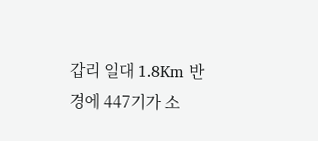갑리 일대 1.8Km 반경에 447기가 소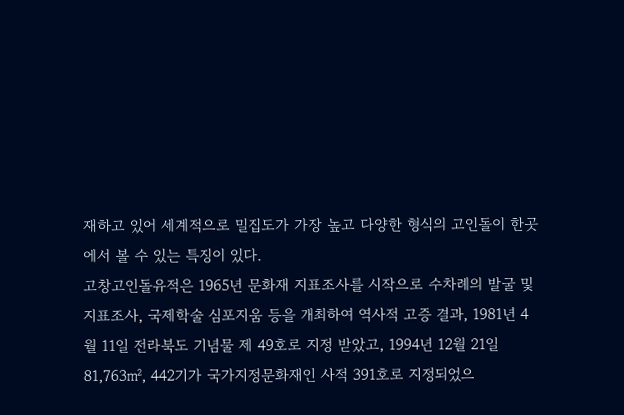재하고 있어 세계적으로 밀집도가 가장 높고 다양한 형식의 고인돌이 한곳에서 볼 수 있는 특징이 있다.
고창고인돌유적은 1965년 문화재 지표조사를 시작으로 수차례의 발굴 및 지표조사, 국제학술 심포지움 등을 개최하여 역사적 고증 결과, 1981년 4월 11일 전라북도 기념물 제 49호로 지정 받았고, 1994년 12월 21일 81,763㎡, 442기가 국가지정문화재인 사적 391호로 지정되었으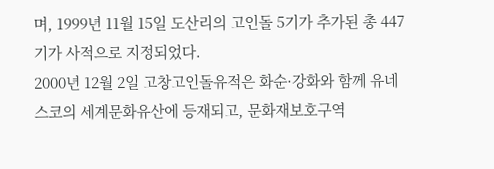며, 1999년 11월 15일 도산리의 고인돌 5기가 추가된 총 447기가 사적으로 지정되었다.
2000년 12월 2일 고창고인돌유적은 화순·강화와 함께 유네스코의 세계문화유산에 등재되고, 문화재보호구역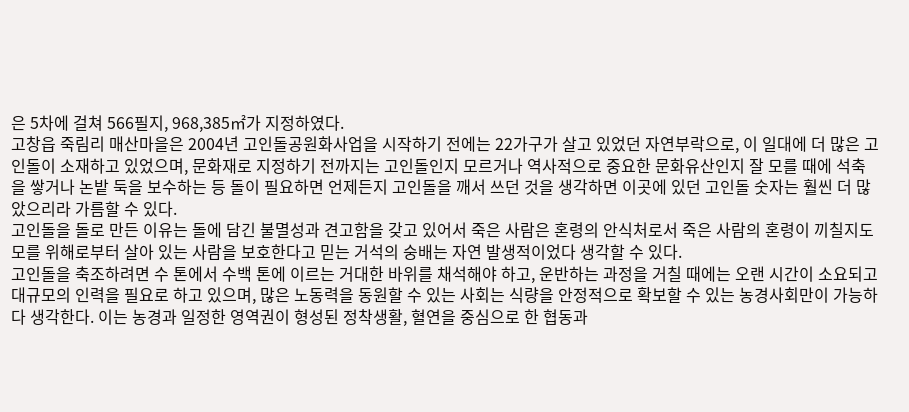은 5차에 걸쳐 566필지, 968,385㎡가 지정하였다.
고창읍 죽림리 매산마을은 2004년 고인돌공원화사업을 시작하기 전에는 22가구가 살고 있었던 자연부락으로, 이 일대에 더 많은 고인돌이 소재하고 있었으며, 문화재로 지정하기 전까지는 고인돌인지 모르거나 역사적으로 중요한 문화유산인지 잘 모를 때에 석축을 쌓거나 논밭 둑을 보수하는 등 돌이 필요하면 언제든지 고인돌을 깨서 쓰던 것을 생각하면 이곳에 있던 고인돌 숫자는 훨씬 더 많았으리라 가름할 수 있다.
고인돌을 돌로 만든 이유는 돌에 담긴 불멸성과 견고함을 갖고 있어서 죽은 사람은 혼령의 안식처로서 죽은 사람의 혼령이 끼칠지도 모를 위해로부터 살아 있는 사람을 보호한다고 믿는 거석의 숭배는 자연 발생적이었다 생각할 수 있다.
고인돌을 축조하려면 수 톤에서 수백 톤에 이르는 거대한 바위를 채석해야 하고, 운반하는 과정을 거칠 때에는 오랜 시간이 소요되고 대규모의 인력을 필요로 하고 있으며, 많은 노동력을 동원할 수 있는 사회는 식량을 안정적으로 확보할 수 있는 농경사회만이 가능하다 생각한다. 이는 농경과 일정한 영역권이 형성된 정착생활, 혈연을 중심으로 한 협동과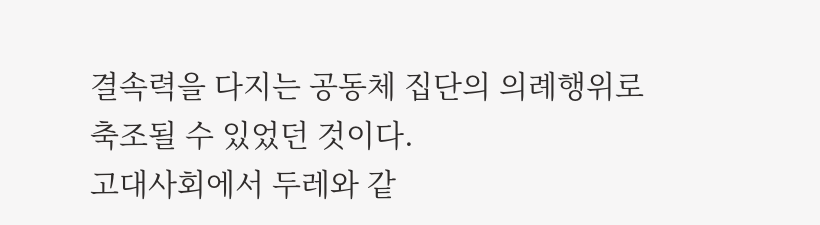결속력을 다지는 공동체 집단의 의례행위로 축조될 수 있었던 것이다.
고대사회에서 두레와 같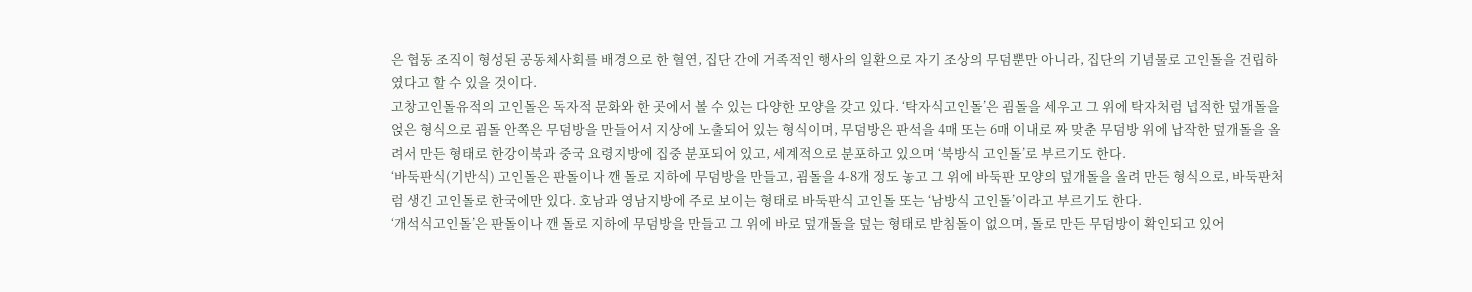은 협동 조직이 형성된 공동체사회를 배경으로 한 혈연, 집단 간에 거족적인 행사의 일환으로 자기 조상의 무덤뿐만 아니라, 집단의 기념물로 고인돌을 건립하였다고 할 수 있을 것이다.
고창고인돌유적의 고인돌은 독자적 문화와 한 곳에서 볼 수 있는 다양한 모양을 갖고 있다. ‘탁자식고인돌’은 굄돌을 세우고 그 위에 탁자처럼 넙적한 덮개돌을 얹은 형식으로 굄돌 안쪽은 무덤방을 만들어서 지상에 노출되어 있는 형식이며, 무덤방은 판석을 4매 또는 6매 이내로 짜 맞춘 무덤방 위에 납작한 덮개돌을 올려서 만든 형태로 한강이북과 중국 요령지방에 집중 분포되어 있고, 세계적으로 분포하고 있으며 ‘북방식 고인돌’로 부르기도 한다.
‘바둑판식(기반식) 고인돌은 판돌이나 깬 돌로 지하에 무덤방을 만들고, 굄돌을 4-8개 정도 놓고 그 위에 바둑판 모양의 덮개돌을 올려 만든 형식으로, 바둑판처럼 생긴 고인돌로 한국에만 있다. 호남과 영남지방에 주로 보이는 형태로 바둑판식 고인돌 또는 ‘남방식 고인돌’이라고 부르기도 한다.
‘개석식고인돌’은 판돌이나 깬 돌로 지하에 무덤방을 만들고 그 위에 바로 덮개돌을 덮는 형태로 받침돌이 없으며, 돌로 만든 무덤방이 확인되고 있어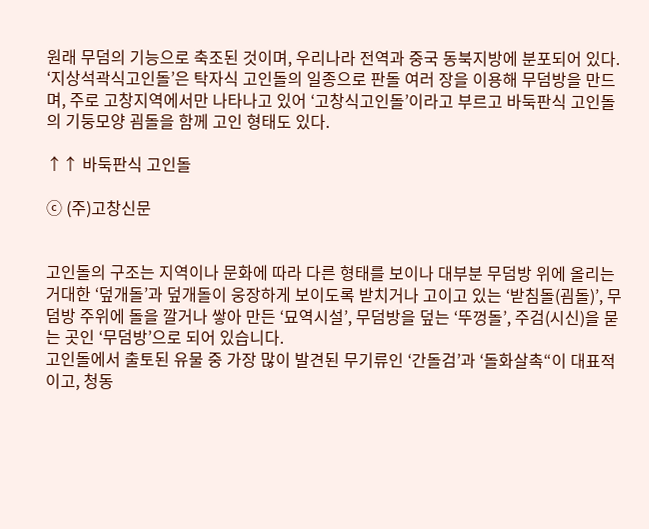원래 무덤의 기능으로 축조된 것이며, 우리나라 전역과 중국 동북지방에 분포되어 있다. ‘지상석곽식고인돌’은 탁자식 고인돌의 일종으로 판돌 여러 장을 이용해 무덤방을 만드며, 주로 고창지역에서만 나타나고 있어 ‘고창식고인돌’이라고 부르고 바둑판식 고인돌의 기둥모양 굄돌을 함께 고인 형태도 있다.

↑↑ 바둑판식 고인돌

ⓒ (주)고창신문


고인돌의 구조는 지역이나 문화에 따라 다른 형태를 보이나 대부분 무덤방 위에 올리는 거대한 ‘덮개돌’과 덮개돌이 웅장하게 보이도록 받치거나 고이고 있는 ‘받침돌(굄돌)’, 무덤방 주위에 돌을 깔거나 쌓아 만든 ‘묘역시설’, 무덤방을 덮는 ‘뚜껑돌’, 주검(시신)을 묻는 곳인 ‘무덤방’으로 되어 있습니다.
고인돌에서 출토된 유물 중 가장 많이 발견된 무기류인 ‘간돌검’과 ‘돌화살촉“이 대표적이고, 청동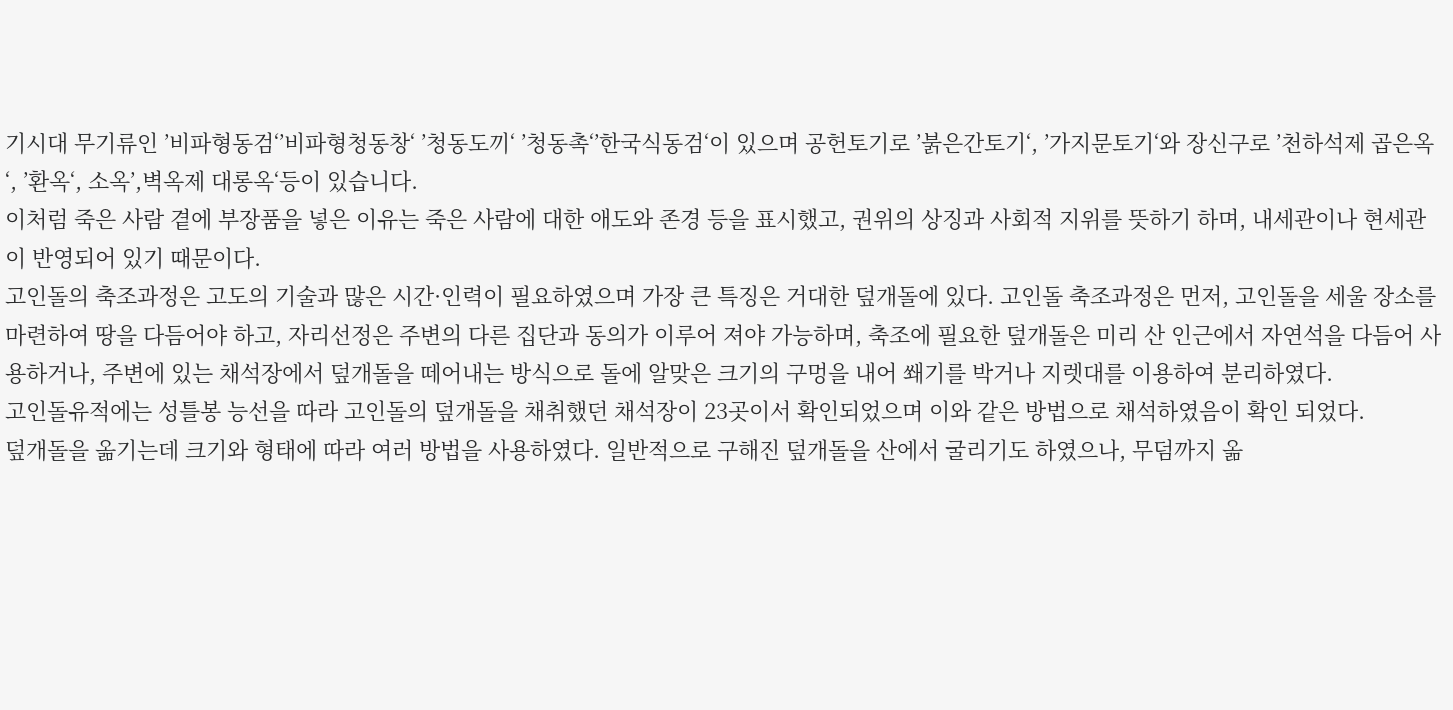기시대 무기류인 ’비파형동검‘’비파형청동창‘ ’청동도끼‘ ’청동촉‘’한국식동검‘이 있으며 공헌토기로 ’붉은간토기‘, ’가지문토기‘와 장신구로 ’천하석제 곱은옥‘, ’환옥‘, 소옥’,벽옥제 대롱옥‘등이 있습니다.
이처럼 죽은 사람 곁에 부장품을 넣은 이유는 죽은 사람에 대한 애도와 존경 등을 표시했고, 권위의 상징과 사회적 지위를 뜻하기 하며, 내세관이나 현세관이 반영되어 있기 때문이다.
고인돌의 축조과정은 고도의 기술과 많은 시간·인력이 필요하였으며 가장 큰 특징은 거대한 덮개돌에 있다. 고인돌 축조과정은 먼저, 고인돌을 세울 장소를 마련하여 땅을 다듬어야 하고, 자리선정은 주변의 다른 집단과 동의가 이루어 져야 가능하며, 축조에 필요한 덮개돌은 미리 산 인근에서 자연석을 다듬어 사용하거나, 주변에 있는 채석장에서 덮개돌을 떼어내는 방식으로 돌에 알맞은 크기의 구멍을 내어 쐐기를 박거나 지렛대를 이용하여 분리하였다.
고인돌유적에는 성틀봉 능선을 따라 고인돌의 덮개돌을 채취했던 채석장이 23곳이서 확인되었으며 이와 같은 방법으로 채석하였음이 확인 되었다.
덮개돌을 옮기는데 크기와 형태에 따라 여러 방법을 사용하였다. 일반적으로 구해진 덮개돌을 산에서 굴리기도 하였으나, 무덤까지 옮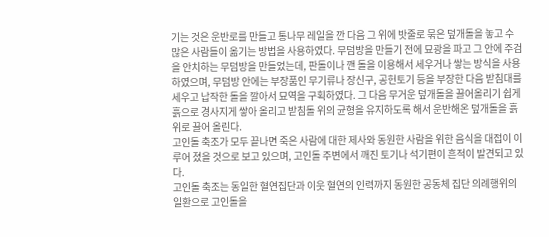기는 것은 운반로를 만들고 통나무 레일을 깐 다음 그 위에 밧줄로 묶은 덮개돌을 놓고 수 많은 사람들이 옮기는 방법을 사용하였다. 무덤방을 만들기 전에 묘광을 파고 그 안에 주검을 안치하는 무덤방을 만들었는데, 판돌이나 깬 돌을 이용해서 세우거나 쌓는 방식을 사용하였으며, 무덤방 안에는 부장품인 무기류나 장신구, 공헌토기 등을 부장한 다음 받침대를 세우고 납작한 돌을 깔아서 묘역을 구획하였다. 그 다음 무거운 덮개돌을 끌어올리기 쉽게 흙으로 경사지게 쌓아 올리고 받침돌 위의 균형을 유지하도록 해서 운반해온 덮개돌을 흙 위로 끌어 올린다.
고인돌 축조가 모두 끝나면 죽은 사람에 대한 제사와 동원한 사람을 위한 음식을 대접이 이루어 졌을 것으로 보고 있으며, 고인돌 주변에서 깨진 토기나 석기편이 흔적이 발견되고 있다.
고인돌 축조는 동일한 혈연집단과 이웃 혈연의 인력까지 동원한 공동체 집단 의례행위의 일환으로 고인돌을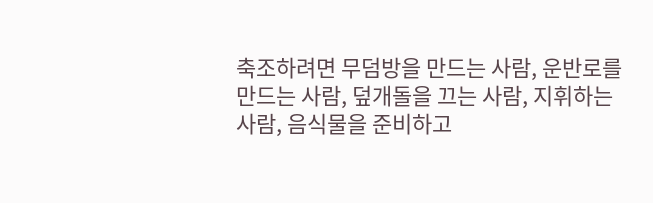축조하려면 무덤방을 만드는 사람, 운반로를 만드는 사람, 덮개돌을 끄는 사람, 지휘하는 사람, 음식물을 준비하고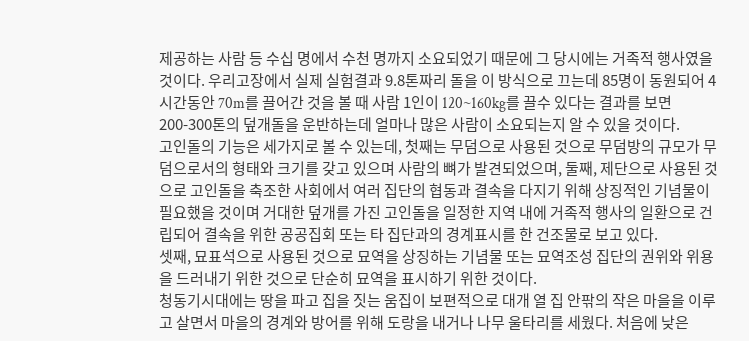제공하는 사람 등 수십 명에서 수천 명까지 소요되었기 때문에 그 당시에는 거족적 행사였을 것이다. 우리고장에서 실제 실험결과 9.8톤짜리 돌을 이 방식으로 끄는데 85명이 동원되어 4시간동안 70m를 끌어간 것을 볼 때 사람 1인이 120~160kg를 끌수 있다는 결과를 보면 200-300톤의 덮개돌을 운반하는데 얼마나 많은 사람이 소요되는지 알 수 있을 것이다.
고인돌의 기능은 세가지로 볼 수 있는데, 첫째는 무덤으로 사용된 것으로 무덤방의 규모가 무덤으로서의 형태와 크기를 갖고 있으며 사람의 뼈가 발견되었으며, 둘째, 제단으로 사용된 것으로 고인돌을 축조한 사회에서 여러 집단의 협동과 결속을 다지기 위해 상징적인 기념물이 필요했을 것이며 거대한 덮개를 가진 고인돌을 일정한 지역 내에 거족적 행사의 일환으로 건립되어 결속을 위한 공공집회 또는 타 집단과의 경계표시를 한 건조물로 보고 있다.
셋째, 묘표석으로 사용된 것으로 묘역을 상징하는 기념물 또는 묘역조성 집단의 권위와 위용을 드러내기 위한 것으로 단순히 묘역을 표시하기 위한 것이다.
청동기시대에는 땅을 파고 집을 짓는 움집이 보편적으로 대개 열 집 안팎의 작은 마을을 이루고 살면서 마을의 경계와 방어를 위해 도랑을 내거나 나무 울타리를 세웠다. 처음에 낮은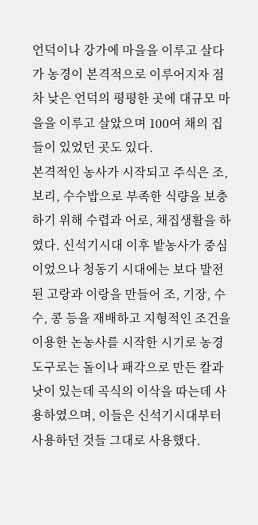언덕이나 강가에 마을을 이루고 살다가 농경이 본격적으로 이루어지자 점차 낮은 언덕의 평평한 곳에 대규모 마을을 이루고 살았으며 100여 채의 집들이 있었던 곳도 있다.
본격적인 농사가 시작되고 주식은 조, 보리, 수수밥으로 부족한 식량을 보충하기 위해 수렵과 어로, 채집생활을 하였다. 신석기시대 이후 밭농사가 중심이었으나 청동기 시대에는 보다 발전된 고랑과 이랑을 만들어 조, 기장, 수수, 콩 등을 재배하고 지형적인 조건을 이용한 논농사를 시작한 시기로 농경도구로는 돌이나 패각으로 만든 칼과 낫이 있는데 곡식의 이삭을 따는데 사용하였으며, 이들은 신석기시대부터 사용하던 것들 그대로 사용했다.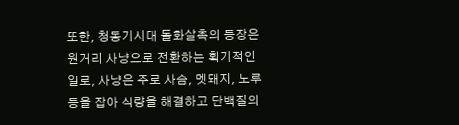또한, 청동기시대 돌화살촉의 등장은 원거리 사냥으로 전환하는 획기적인 일로, 사냥은 주로 사슴, 멧돼지, 노루 등을 잡아 식량을 해결하고 단백질의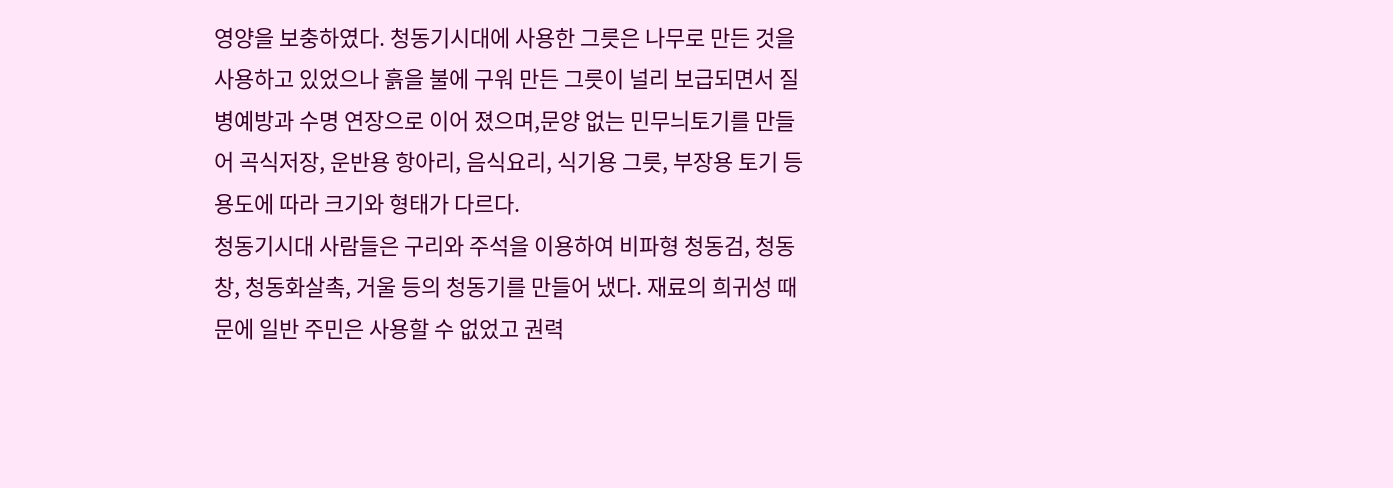영양을 보충하였다. 청동기시대에 사용한 그릇은 나무로 만든 것을 사용하고 있었으나 흙을 불에 구워 만든 그릇이 널리 보급되면서 질병예방과 수명 연장으로 이어 졌으며,문양 없는 민무늬토기를 만들어 곡식저장, 운반용 항아리, 음식요리, 식기용 그릇, 부장용 토기 등 용도에 따라 크기와 형태가 다르다.
청동기시대 사람들은 구리와 주석을 이용하여 비파형 청동검, 청동창, 청동화살촉, 거울 등의 청동기를 만들어 냈다. 재료의 희귀성 때문에 일반 주민은 사용할 수 없었고 권력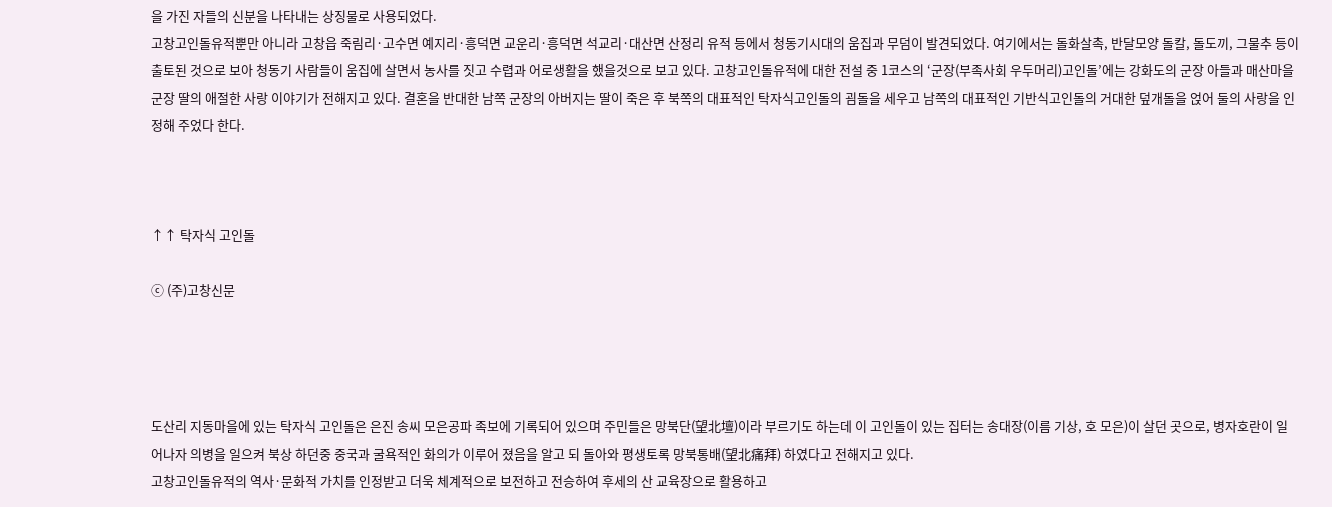을 가진 자들의 신분을 나타내는 상징물로 사용되었다.
고창고인돌유적뿐만 아니라 고창읍 죽림리·고수면 예지리·흥덕면 교운리·흥덕면 석교리·대산면 산정리 유적 등에서 청동기시대의 움집과 무덤이 발견되었다. 여기에서는 돌화살촉, 반달모양 돌칼, 돌도끼, 그물추 등이 출토된 것으로 보아 청동기 사람들이 움집에 살면서 농사를 짓고 수렵과 어로생활을 했을것으로 보고 있다. 고창고인돌유적에 대한 전설 중 1코스의 ‘군장(부족사회 우두머리)고인돌’에는 강화도의 군장 아들과 매산마을 군장 딸의 애절한 사랑 이야기가 전해지고 있다. 결혼을 반대한 남쪽 군장의 아버지는 딸이 죽은 후 북쪽의 대표적인 탁자식고인돌의 굄돌을 세우고 남쪽의 대표적인 기반식고인돌의 거대한 덮개돌을 얹어 둘의 사랑을 인정해 주었다 한다.



↑↑ 탁자식 고인돌

ⓒ (주)고창신문




도산리 지동마을에 있는 탁자식 고인돌은 은진 송씨 모은공파 족보에 기록되어 있으며 주민들은 망북단(望北壇)이라 부르기도 하는데 이 고인돌이 있는 집터는 송대장(이름 기상, 호 모은)이 살던 곳으로, 병자호란이 일어나자 의병을 일으켜 북상 하던중 중국과 굴욕적인 화의가 이루어 졌음을 알고 되 돌아와 평생토록 망북통배(望北痛拜) 하였다고 전해지고 있다.
고창고인돌유적의 역사·문화적 가치를 인정받고 더욱 체계적으로 보전하고 전승하여 후세의 산 교육장으로 활용하고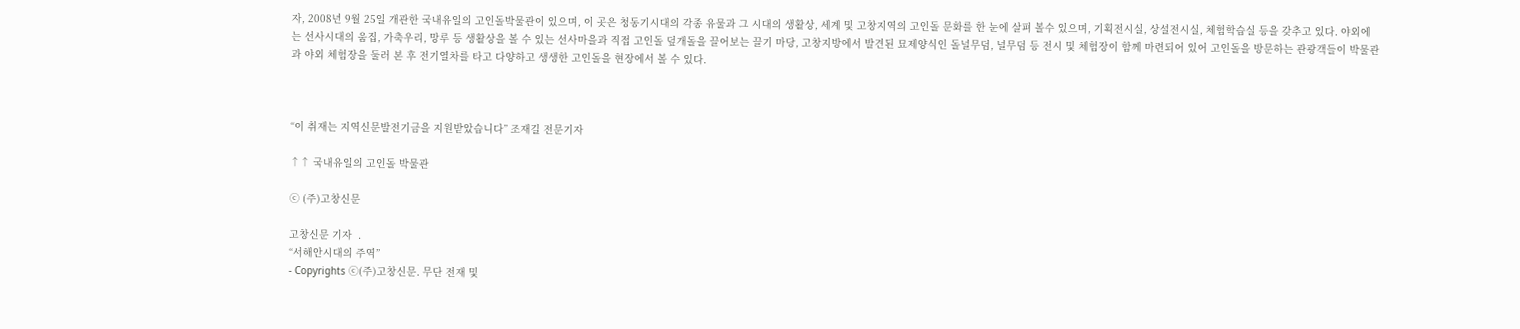자, 2008년 9월 25일 개관한 국내유일의 고인돌박물관이 있으며, 이 곳은 청동기시대의 각종 유물과 그 시대의 생활상, 세계 및 고창지역의 고인돌 문화를 한 눈에 살펴 볼수 있으며, 기획전시실, 상설전시실, 체험학습실 등을 갖추고 있다. 야외에는 선사시대의 움집, 가축우리, 망루 등 생활상을 볼 수 있는 선사마을과 직접 고인돌 덮개돌을 끌어보는 끌기 마당, 고창지방에서 발견된 묘제양식인 돌널무덤, 널무덤 등 전시 및 체험장이 함께 마련되어 있어 고인돌을 방문하는 관광객들이 박물관과 야외 체험장을 둘러 본 후 전기열차를 타고 다양하고 생생한 고인돌을 현장에서 볼 수 있다.



“이 취재는 지역신문발전기금을 지원받았습니다” 조재길 전문기자

↑↑ 국내유일의 고인돌 박물관

ⓒ (주)고창신문

고창신문 기자  .
“서해안시대의 주역”
- Copyrights ⓒ(주)고창신문. 무단 전재 및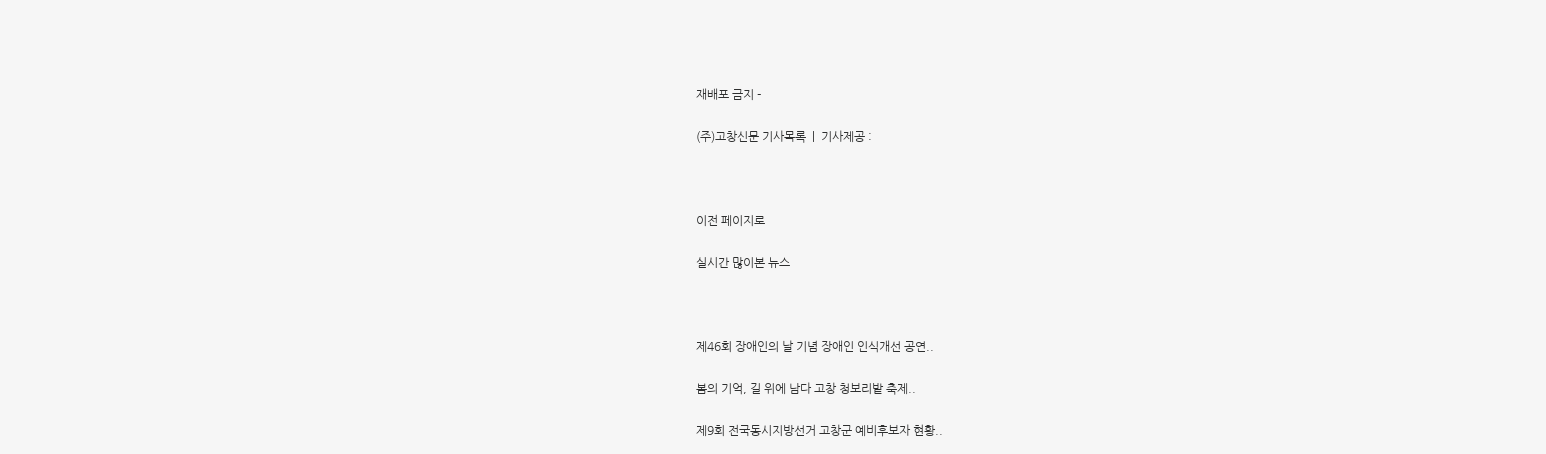재배포 금지 -

(주)고창신문 기사목록  |  기사제공 :



이전 페이지로

실시간 많이본 뉴스



제46회 장애인의 날 기념 장애인 인식개선 공연..

봄의 기억, 길 위에 남다 고창 청보리밭 축제..

제9회 전국동시지방선거 고창군 예비후보자 현황..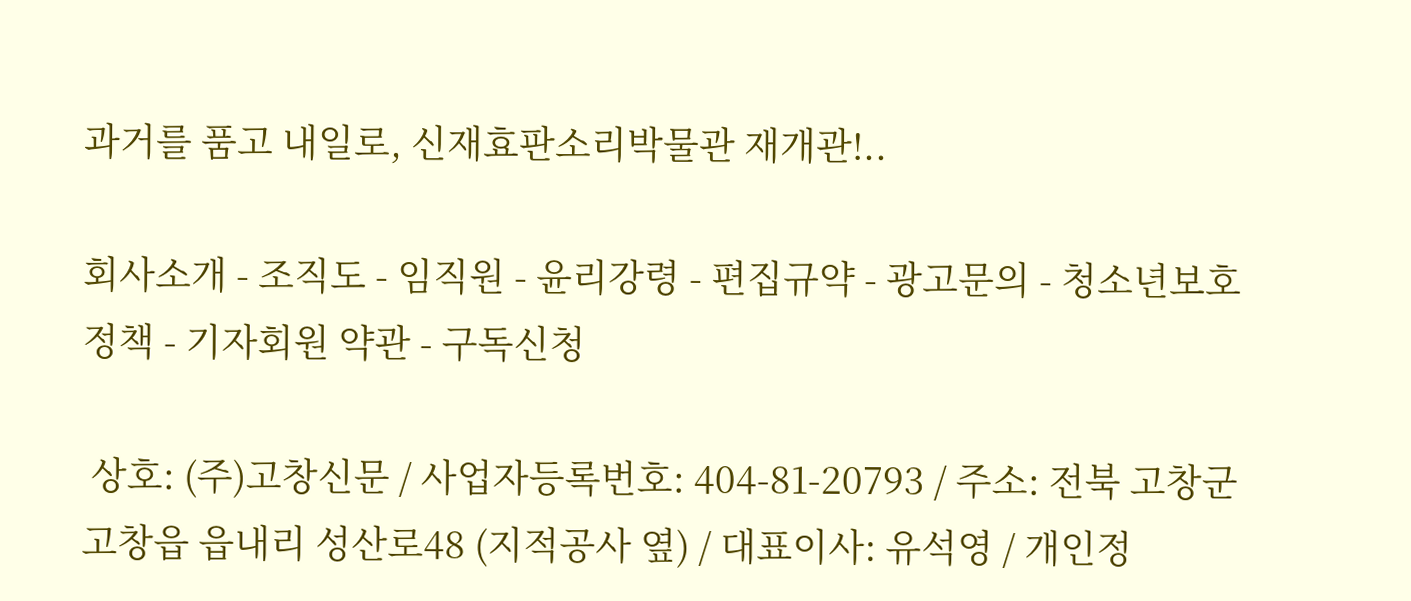과거를 품고 내일로, 신재효판소리박물관 재개관!..

회사소개 - 조직도 - 임직원 - 윤리강령 - 편집규약 - 광고문의 - 청소년보호정책 - 기자회원 약관 - 구독신청

 상호: (주)고창신문 / 사업자등록번호: 404-81-20793 / 주소: 전북 고창군 고창읍 읍내리 성산로48 (지적공사 옆) / 대표이사: 유석영 / 개인정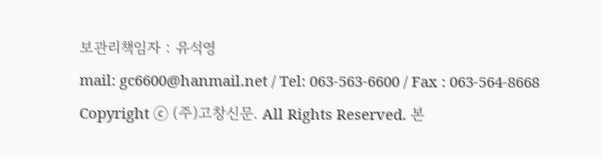보관리책임자 : 유석영
mail: gc6600@hanmail.net / Tel: 063-563-6600 / Fax : 063-564-8668
Copyright ⓒ (주)고창신문. All Rights Reserved. 본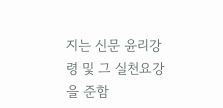지는 신문 윤리강령 및 그 실천요강을 준함